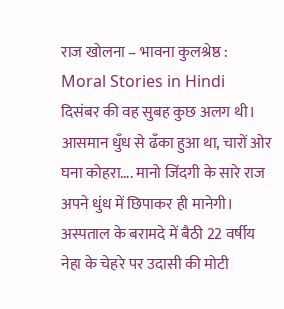राज खोलना – भावना कुलश्रेष्ठ : Moral Stories in Hindi
दिसंबर की वह सुबह कुछ अलग थी। आसमान धुँध से ढँका हुआ था, चारों ओर घना कोहरा…. मानो जिंदगी के सारे राज अपने धुंध में छिपाकर ही मानेगी। अस्पताल के बरामदे में बैठी 22 वर्षीय नेहा के चेहरे पर उदासी की मोटी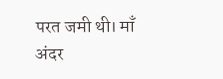परत जमी थी। माँ अंदर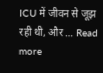ICU में जीवन से जूझ रही थी, और … Read more